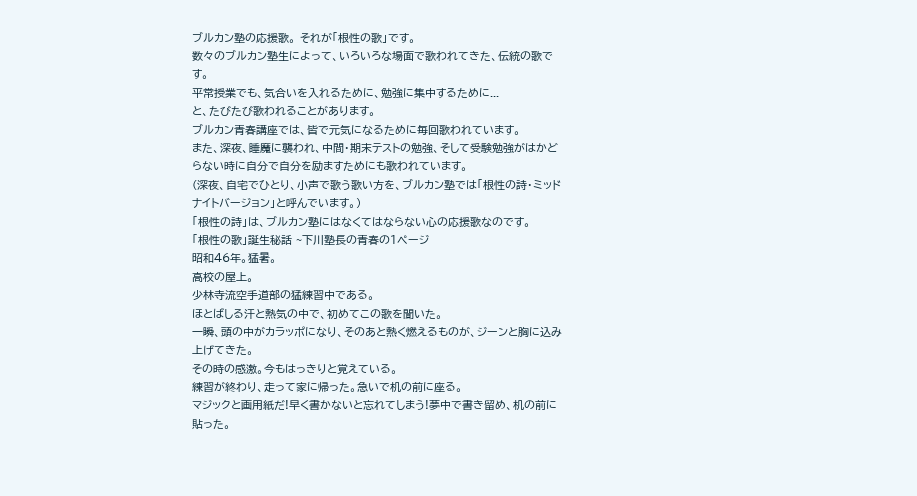ブルカン塾の応援歌。 それが「根性の歌」です。
数々のブルカン塾生によって、いろいろな場面で歌われてきた、伝統の歌です。
平常授業でも、気合いを入れるために、勉強に集中するために...
と、たびたび歌われることがあります。
ブルカン青春講座では、皆で元気になるために毎回歌われています。
また、深夜、睡魔に襲われ、中間・期末テストの勉強、そして受験勉強がはかどらない時に自分で自分を励ますためにも歌われています。
(深夜、自宅でひとり、小声で歌う歌い方を、ブルカン塾では「根性の詩・ミッドナイトバージョン」と呼んでいます。)
「根性の詩」は、ブルカン塾にはなくてはならない心の応援歌なのです。
「根性の歌」誕生秘話 ~下川塾長の青春の1ページ
昭和46年。猛暑。
高校の屋上。
少林寺流空手道部の猛練習中である。
ほとばしる汗と熱気の中で、初めてこの歌を聞いた。
一瞬、頭の中がカラッポになり、そのあと熱く燃えるものが、ジーンと胸に込み上げてきた。
その時の感激。今もはっきりと覚えている。
練習が終わり、走って家に帰った。急いで机の前に座る。
マジックと画用紙だ!早く書かないと忘れてしまう!夢中で書き留め、机の前に貼った。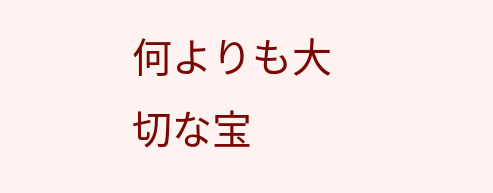何よりも大切な宝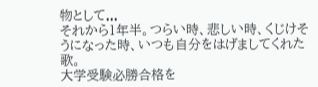物として...
それから1年半。つらい時、悲しい時、くじけそうになった時、いつも自分をはげましてくれた歌。
大学受験必勝合格を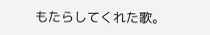もたらしてくれた歌。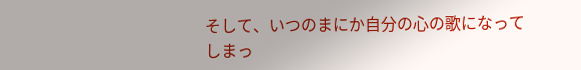そして、いつのまにか自分の心の歌になってしまっ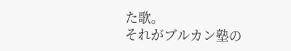た歌。
それがブルカン塾の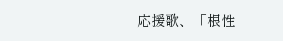応援歌、「根性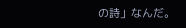の詩」なんだ。